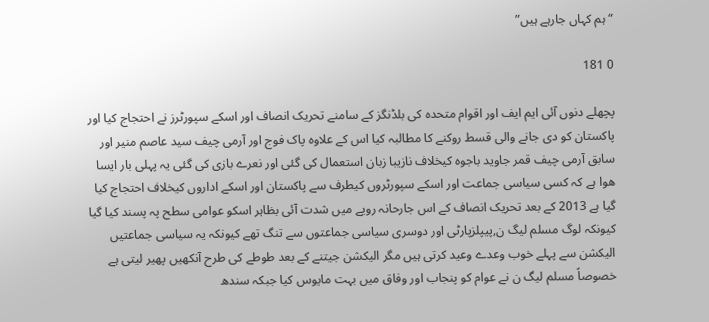“ہم کہاں جارہے ہیں”

0 181

پچھلے دنوں آئی ایم ایف اور اقوام متحدہ کی بلڈنگز کے سامنے تحریک انصاف اور اسکے سپورٹرز نے احتجاج کیا اور پاکستان کو دی جانے والی قسط روکنے کا مطالبہ کیا اس کے علاوہ پاک فوج اور آرمی چیف سید عاصم منیر اور سابق آرمی چیف قمر جاوید باجوہ کیخلاف نازیبا زبان استعمال کی گئی اور نعرے بازی کی گئی یہ پہلی بار ایسا ھوا ہے کہ کسی سیاسی جماعت اور اسکے سپورٹروں کیطرف سے پاکستان اور اسکے اداروں کیخلاف احتجاج کیا گیا ہے 2013 کے بعد تحریک انصاف کے اس جارحانہ رویے میں شدت آئی بظاہر اسکو عوامی سطح پہ پسند کیا گیا کیونکہ لوگ مسلم لیگ ن,پیپلزپارٹی اور دوسری سیاسی جماعتوں سے تنگ تھے کیونکہ یہ سیاسی جماعتیں الیکشن سے پہلے خوب وعدے وعید کرتی ہیں مگر الیکشن جیتنے کے بعد طوطے کی طرح آنکھیں پھیر لیتی ہے خصوصاً مسلم لیگ ن نے عوام کو پنجاب اور وفاق میں بہت مایوس کیا جبکہ سندھ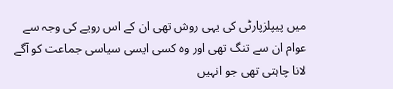میں پیپلزپارٹی کی یہی روش تھی ان کے اس رویے کی وجہ سے عوام ان سے تنگ تھی اور وہ کسی ایسی سیاسی جماعت کو آگے لانا چاہتی تھی جو انہیں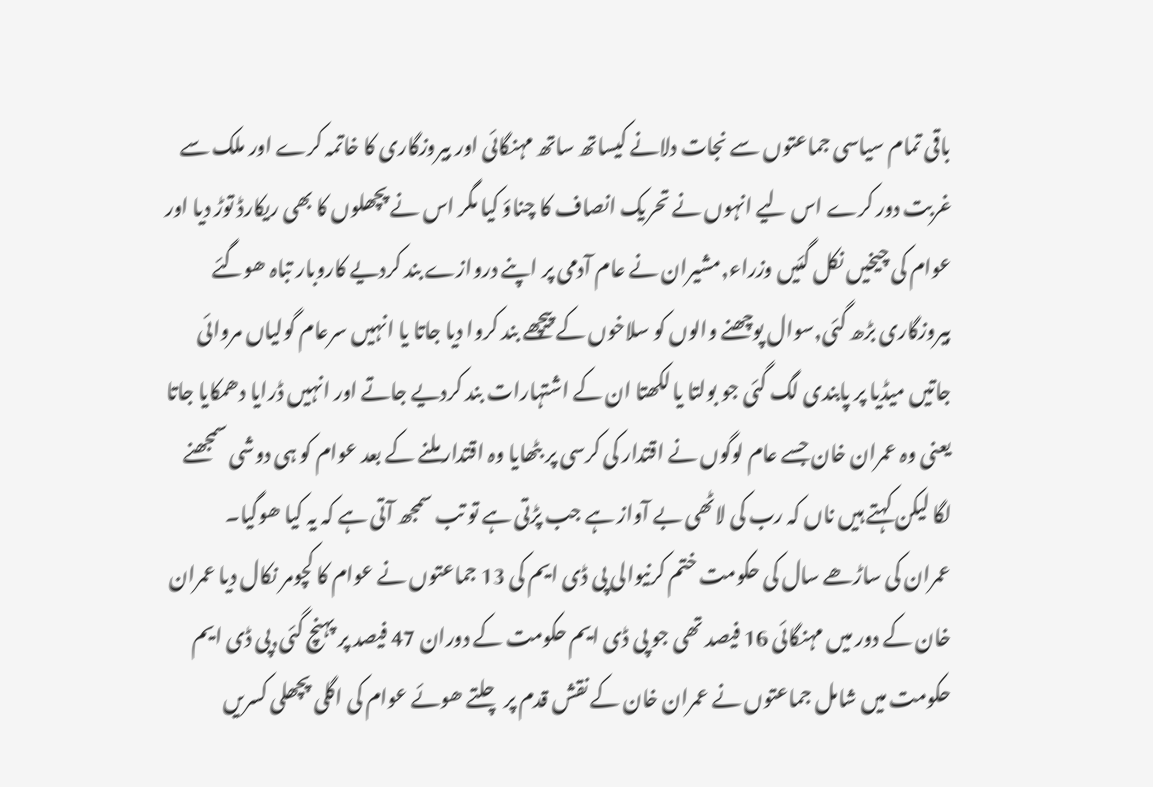باقی تمام سیاسی جماعتوں سے نجات دلانے کیساتھ ساتھ مہنگائی اور بیروزگاری کا خاتمہ کرے اور ملک سے غربت دور کرے اس لیے انہوں نے تحریک انصاف کا چناؤ کیا مگر اس نے پچھلوں کا بھی ریکارڈ توڑ دیا اور عوام کی چیخیں نکل گئیں وزراء,مشیران نے عام آدمی پر اپنے دروازے بند کردیے کاروبار تباہ ھوگئے بیروزگاری بڑھ گئی,سوال پوچھنے والوں کو سلاخوں کے پیچھے بند کروا دیا جاتا یا انہیں سرعام گولیاں مروائی جاتیں میڈیا پر پابندی لگ گئی جو بولتا یا لکھتا ان کے اشتہارات بند کردیے جاتے اور انہیں ڈرایا دھمکایا جاتا یعنی وہ عمران خان جسے عام لوگوں نے اقتدار کی کرسی پر بٹھایا وہ اقتدار ملنے کے بعد عوام کو ہی دوشی سمجھنے لگا لیکن کہتے ہیں ناں کہ رب کی لاٹھی بے آواز ہے جب پڑتی ہے تو تب سمجھ آتی ہے کہ یہ کیا ھوگیا۔
عمران کی ساڑھے سال کی حکومت ختم کرنیوالی پی ڈی ایم کی 13 جماعتوں نے عوام کا کچومر نکال دیا عمران خان کے دور میں مہنگائی 16 فیصد تھی جو پی ڈی ایم حکومت کے دوران 47 فیصد پر پہنچ گئی,پی ڈی ایم حکومت میں شامل جماعتوں نے عمران خان کے نقش قدم پر چلتے ھوئے عوام کی اگلی پچھلی کسریں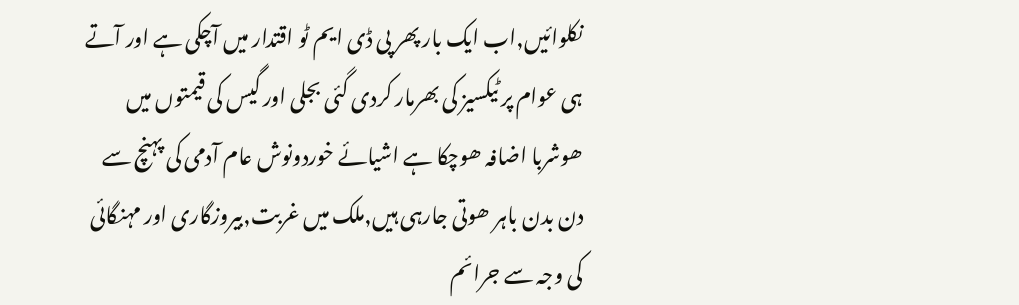نکلوائیں,اب ایک بار پھر پی ڈی ایم ٹو اقتدار میں آچکی ہے اور آتے ہی عوام پر ٹیکسیز کی بھرمار کردی گئی بجلی اور گیس کی قیمتوں میں ھوشربا اضافہ ھوچکا ہے اشیائے خوردونوش عام آدمی کی پہنچ سے دن بدن باہر ھوتی جارہی ہیں,ملک میں غربت,بیروزگاری اور مہنگائی کی وجہ سے جرائم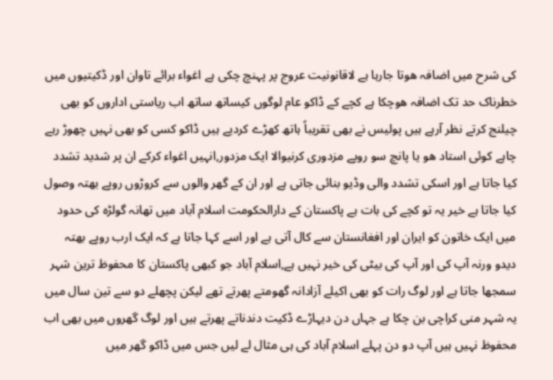کی شرح میں اضافہ ھوتا جارہا ہے لاقانونیت عروج پر پہنچ چکی ہے اغواء برائے تاوان اور ڈکیتیوں میں خطرناک حد تک اضافہ ھوچکا ہے کچے کے ڈاکو عام لوگوں کیساتھ ساتھ اب ریاستی اداروں کو بھی چیلنج کرتے نظر آرہے ہیں پولیس نے بھی تقریباً ہاتھ کھڑے کردیے ہیں ڈاکو کسی کو بھی نہیں چھوڑ رہے چاہے کوئی استاد ھو یا پانچ سو روپے مزدوری کرنیوالا ایک مزدور,انہیں اغواء کرکے ان پر شدید تشدد کیا جاتا ہے اور اسکی تشدد والی وڈیو بنائی جاتی ہے اور ان کے گھر والوں سے کروڑوں روپے بھتہ وصول کیا جاتا ہے خیر یہ تو کچے کی بات ہے پاکستان کے دارالحکومت اسلام آباد میں تھانہ گولڑہ کی حدود میں ایک خاتون کو ایران اور افغانستان سے کال آتی ہے اور اسے کہا جاتا ہے کہ ایک ارب روپے بھتہ دیدو ورنہ آپ کی اور آپ کی بیٹی کی خیر نہیں ہے,اسلام آباد جو کبھی پاکستان کا محفوظ ترین شہر سمجھا جاتا ہے اور لوگ رات کو بھی اکیلے آزادانہ گھومتے پھرتے تھے لیکن پچھلے دو سے تین سال میں یہ شہر منی کراچی بن چکا ہے جہاں دن دیہاڑے ڈکیت دندناتے پھرتے ہیں اور لوگ گھروں میں بھی اب محفوظ نہیں ہیں آپ دو دن پہلے اسلام آباد کی ہی مثال لے لیں جس میں ڈاکو گھر میں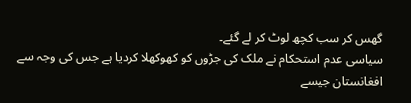گھس کر سب کچھ لوٹ کر لے گئے۔
سیاسی عدم استحکام نے ملک کی جڑوں کو کھوکھلا کردیا ہے جس کی وجہ سے افغانستان جیسے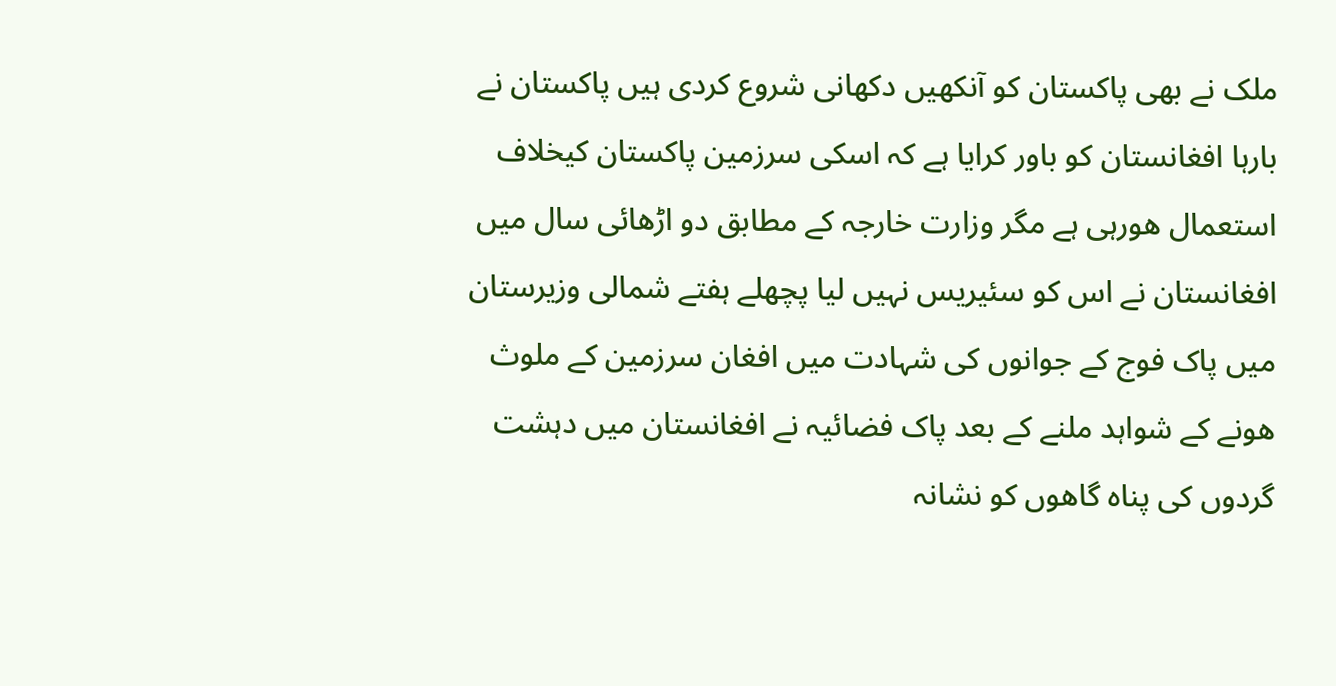ملک نے بھی پاکستان کو آنکھیں دکھانی شروع کردی ہیں پاکستان نے بارہا افغانستان کو باور کرایا ہے کہ اسکی سرزمین پاکستان کیخلاف استعمال ھورہی ہے مگر وزارت خارجہ کے مطابق دو اڑھائی سال میں افغانستان نے اس کو سئیریس نہیں لیا پچھلے ہفتے شمالی وزیرستان میں پاک فوج کے جوانوں کی شہادت میں افغان سرزمین کے ملوث ھونے کے شواہد ملنے کے بعد پاک فضائیہ نے افغانستان میں دہشت گردوں کی پناہ گاھوں کو نشانہ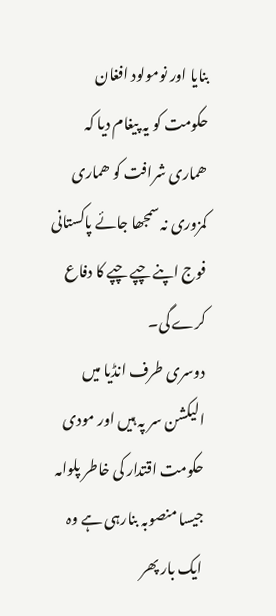بنایا اور نومولود افغان حکومت کو یہ پیغام دیا کہ ھماری شرافت کو ھماری کمزوری نہ سمجھا جائے پاکستانی فوج اپنے چپے چپے کا دفاع کرے گی۔
دوسری طرف انڈیا میں الیکشن سر پہ ہیں اور مودی حکومت اقتدار کی خاطر پلوامہ جیسا منصوبہ بنارہی ہے وہ ایک بار پھر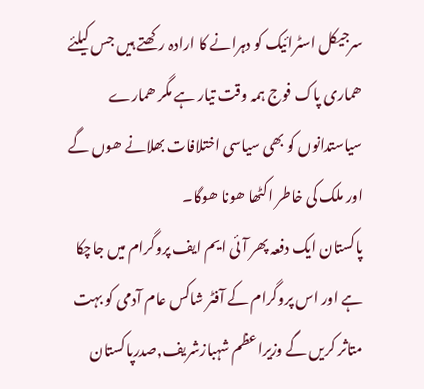سرجیکل اسٹرائیک کو دہرانے کا ارادہ رکھتے ہیں جس کیلئے ھماری پاک فوج ہمہ وقت تیار ہے مگر ھمارے سیاستدانوں کو بھی سیاسی اختلافات بھلانے ھوں گے اور ملک کی خاطر اکٹھا ھونا ھوگا۔
پاکستان ایک دفعہ پھر آئی ایم ایف پروگرام میں جاچکا ہے اور اس پروگرام کے آفٹر شاکس عام آدمی کو بہت متاثر کریں گے وزیراعظم شہبازشریف,صدرپاکستان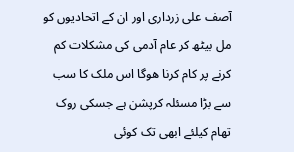آصف علی زرداری اور ان کے اتحادیوں کو مل بیٹھ کر عام آدمی کی مشکلات کم کرنے پر کام کرنا ھوگا اس ملک کا سب سے بڑا مسئلہ کرپشن ہے جسکی روک تھام کیلئے ابھی تک کوئی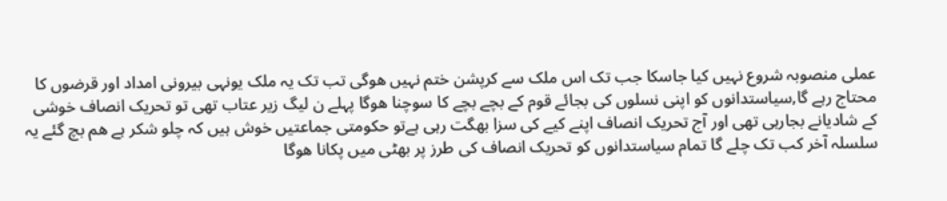عملی منصوبہ شروع نہیں کیا جاسکا جب تک اس ملک سے کرپشن ختم نہیں ھوگی تب تک یہ ملک یونہی بیرونی امداد اور قرضوں کا محتاج رہے گا,سیاستدانوں کو اپنی نسلوں کی بجائے قوم کے بچے بچے کا سوچنا ھوگا پہلے ن لیگ زیر عتاب تھی تو تحریک انصاف خوشی کے شادیانے بجارہی تھی اور آج تحریک انصاف اپنے کیے کی سزا بھگت رہی ہےتو حکومتی جماعتیں خوش ہیں کہ چلو شکر ہے ھم بچ گئے یہ سلسلہ آخر کب تک چلے گا تمام سیاستدانوں کو تحریک انصاف کی طرز پر بھٹی میں پکانا ھوگا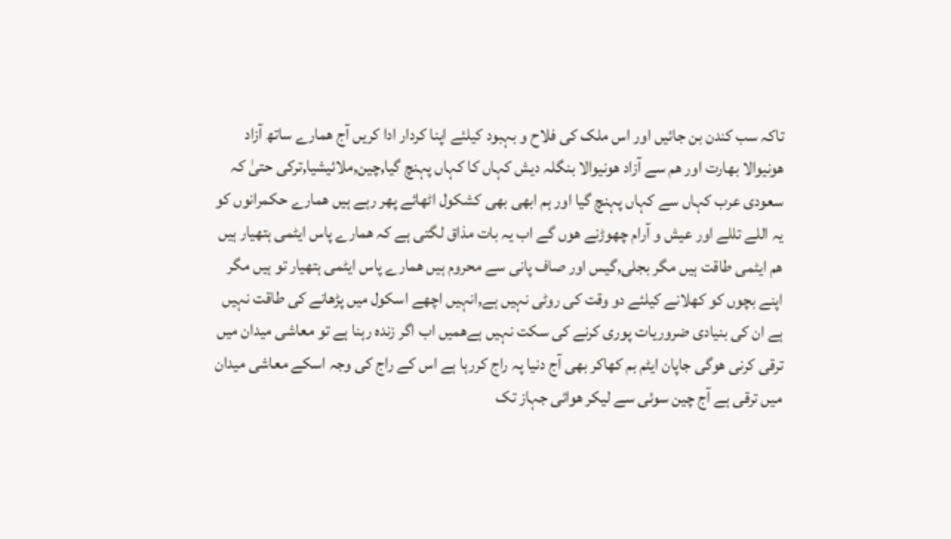تاکہ سب کندن بن جائیں اور اس ملک کی فلاح و بہبود کیلئے اپنا کردار ادا کریں آج ھمارے ساتھ آزاد ھونیوالا بھارت اور ھم سے آزاد ھونیوالا بنگلہ دیش کہاں کا کہاں پہنچ گیا,چین,ملائیشیا,ترکی حتیٰ کہ سعودی عرب کہاں سے کہاں پہنچ گیا اور ہم ابھی بھی کشکول اٹھائے پھر رہے ہیں ھمارے حکمرانوں کو یہ اللے تللے اور عیش و آرام چھوڑنے ھوں گے اب یہ بات مذاق لگتی ہے کہ ھمارے پاس ایٹمی ہتھیار ہیں ھم ایٹمی طاقت ہیں مگر بجلی,گیس اور صاف پانی سے محروم ہیں ھمارے پاس ایٹمی ہتھیار تو ہیں مگر اپنے بچوں کو کھلانے کیلئے دو وقت کی روٹی نہیں ہے,انہیں اچھے اسکول میں پڑھانے کی طاقت نہیں ہے ان کی بنیادی ضروریات پوری کرنے کی سکت نہیں ہےھمیں اب اگر زندہ رہنا ہے تو معاشی میدان میں ترقی کرنی ھوگی جاپان ایٹم بم کھاکر بھی آج دنیا پہ راج کررہا ہے اس کے راج کی وجہ اسکے معاشی میدان میں ترقی ہے آج چین سوئی سے لیکر ھوائی جہاز تک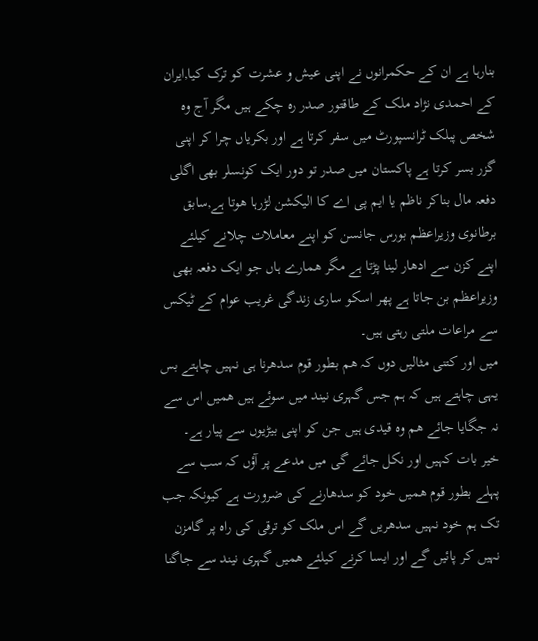بنارہا ہے ان کے حکمرانوں نے اپنی عیش و عشرت کو ترک کیا,ایران کے احمدی نژاد ملک کے طاقتور صدر رہ چکے ہیں مگر آج وہ شخص پبلک ٹرانسپورٹ میں سفر کرتا ہے اور بکریاں چرا کر اپنی گزر بسر کرتا ہے پاکستان میں صدر تو دور ایک کونسلر بھی اگلی دفعہ مال بناکر ناظم یا ایم پی اے کا الیکشن لڑرہا ھوتا ہے,سابق برطانوی وزیراعظم بورس جانسن کو اپنے معاملات چلانے کیلئے اپنے کزن سے ادھار لینا پڑتا ہے مگر ھمارے ہاں جو ایک دفعہ بھی وزیراعظم بن جاتا ہے پھر اسکو ساری زندگی غریب عوام کے ٹیکس سے مراعات ملتی رہتی ہیں۔
میں اور کتنی مثالیں دوں کہ ھم بطور قوم سدھرنا ہی نہیں چاہتے بس یہی چاہتے ہیں کہ ہم جس گہری نیند میں سوئے ہیں ھمیں اس سے نہ جگایا جائے ھم وہ قیدی ہیں جن کو اپنی بیڑیوں سے پیار ہے۔
خیر بات کہیں اور نکل جائے گی میں مدعے پر آؤں کہ سب سے پہلے بطور قوم ھمیں خود کو سدھارنے کی ضرورت ہے کیونکہ جب تک ہم خود نہیں سدھریں گے اس ملک کو ترقی کی راہ پر گامزن نہیں کر پائیں گے اور ایسا کرنے کیلئے ھمیں گہری نیند سے جاگنا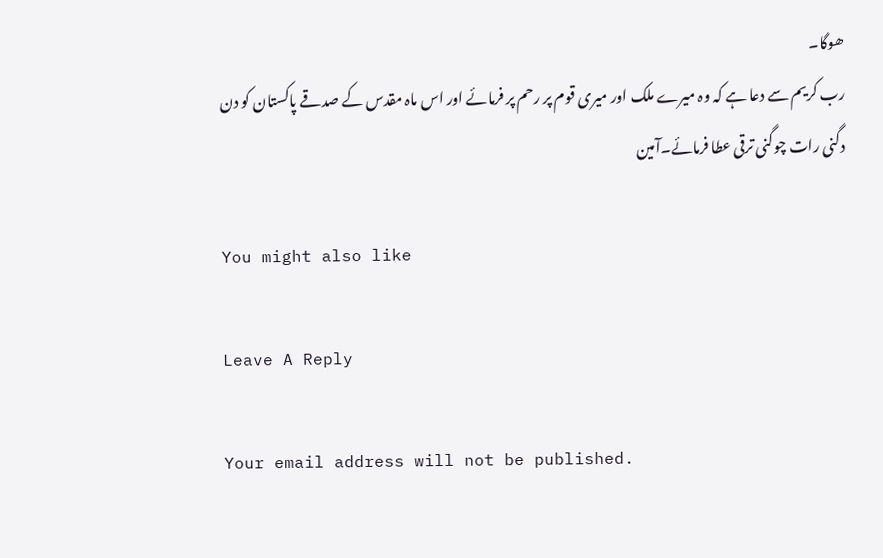ھوگا۔
رب کریم سے دعا ہے کہ وہ میرے ملک اور میری قوم پر رحم پر فرمائے اور اس ماہ مقدس کے صدقے پاکستان کو دن دگنی رات چوگنی ترقی عطا فرمائے۔آمین

You might also like

Leave A Reply

Your email address will not be published.